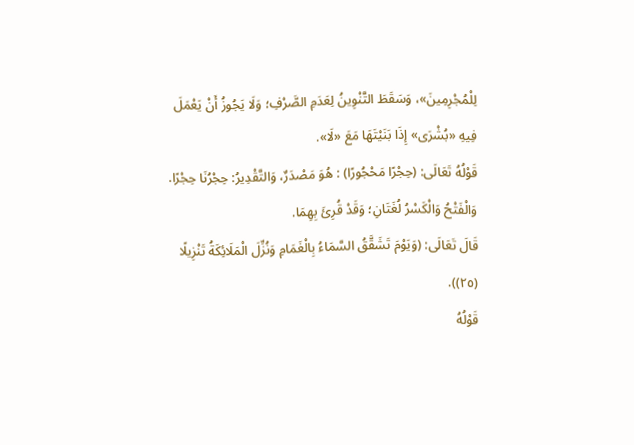لِلْمُجْرِمِينَ»، وَسَقَطَ التَّنْوِينُ لِعَدَمِ الصَّرْفِ؛ وَلَا يَجُوزُ أَنْ يَعْمَلَ فِيهِ «بُشْرَى» إِذَا بَنَيْتَهَا مَعَ «لَا».
قَوْلُهُ تَعَالَى: (حِجْرًا مَحْجُورًا) : هُوَ مَصْدَرٌ، وَالتَّقْدِيرُ: حِجْرُنَا حِجْرًا. وَالْفَتْحُ وَالْكَسْرُ لُغَتَانِ؛ وَقَدْ قُرِئَ بِهِمَا.
قَالَ تَعَالَى: (وَيَوْمَ تَشَقَّقُ السَّمَاءُ بِالْغَمَامِ وَنُزِّلَ الْمَلَائِكَةُ تَنْزِيلًا (٢٥)).
قَوْلُهُ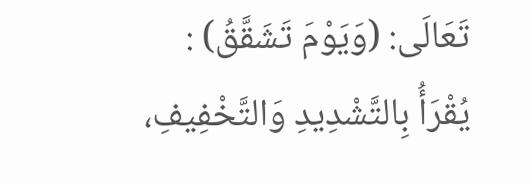تَعَالَى: (وَيَوْمَ تَشَقَّقُ) :
يُقْرَأُ بِالتَّشْدِيدِ وَالتَّخْفِيفِ،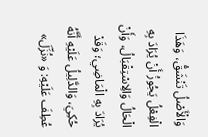وَالْأَصْلُ تَنْشَقُّ، وَهَذَا الْفِعْلُ يَجُوزُ أَنْ يُرَادَ بِهِ الْحَالُ وَالِاسْتِقْبَالُ، وَأَنْ يُرَادَ بِهِ الْمَاضِي؛ وَقَدْ حُكِيَ، وَالدَّلِيلُ عَلَيْهِ أَنَّهُ عُطِفَ عَلَيْهِ: وَ «نُزِّلَ»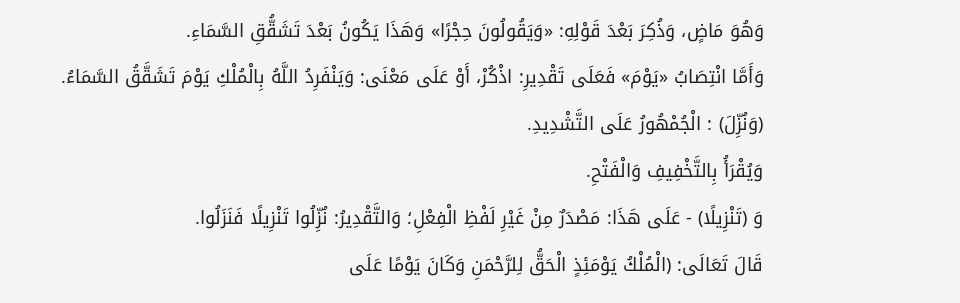وَهُوَ مَاضٍ، وَذُكِرَ بَعْدَ قَوْلِهِ: «وَيَقُولُونَ حِجْرًا» وَهَذَا يَكُونُ بَعْدَ تَشَقُّقِ السَّمَاءِ.
وَأَمَّا انْتِصَابُ «يَوْمَ» فَعَلَى تَقْدِيرِ: اذْكُرْ، أَوْ عَلَى مَعْنَى: وَيَنْفَرِدُ اللَّهُ بِالْمُلْكِ يَوْمَ تَشَقَّقُ السَّمَاءُ.
(وَنُزِّلَ) : الْجُمْهُورُ عَلَى التَّشْدِيدِ.
وَيُقْرَأُ بِالتَّخْفِيفِ وَالْفَتْحِ.
وَ (تَنْزِيلًا) - عَلَى هَذَا: مَصْدَرٌ مِنْ غَيْرِ لَفْظِ الْفِعْلِ؛ وَالتَّقْدِيرُ: نُزِّلُوا تَنْزِيلًا فَنَزَلُوا.
قَالَ تَعَالَى: (الْمُلْكُ يَوْمَئِذٍ الْحَقُّ لِلرَّحْمَنِ وَكَانَ يَوْمًا عَلَى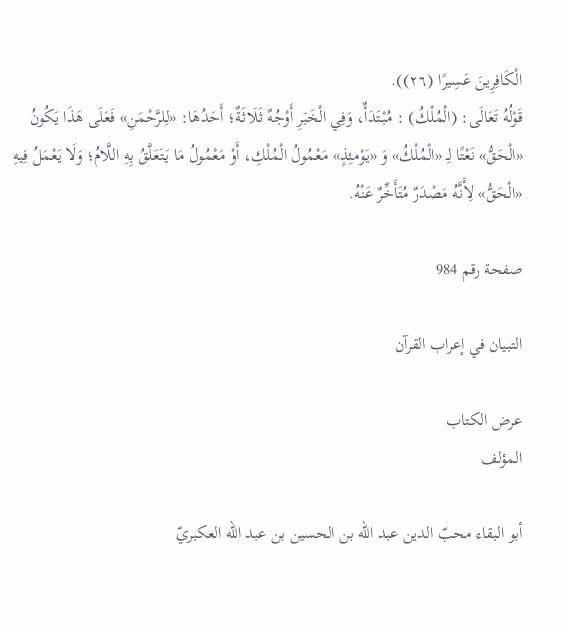الْكَافِرِينَ عَسِيرًا (٢٦)).
قَوْلُهُ تَعَالَى: (الْمُلْكُ) : مُبْتَدَأٌ، وَفِي الْخَبَرِ أَوْجُهٌ ثَلَاثَةٌ؛ أَحَدُهَا: «لِلرَّحْمَنِ» فَعَلَى هَذَا يَكُونُ «الْحَقُّ» نَعْتًا لِـ «الْمُلْكُ» وَ «يَوْمئِذٍ» مَعْمُولُ الْمُلْكِ، أَوْ مَعْمُولُ مَا يَتَعَلَّقُ بِهِ اللَّامُ؛ وَلَا يَعْمَلُ فِيهِ «الْحَقُّ» لِأَنَّهُ مَصْدَرٌ مُتَأَخِّرٌ عَنْهُ.

صفحة رقم 984

التبيان في إعراب القرآن

عرض الكتاب
المؤلف

أبو البقاء محبّ الدين عبد الله بن الحسين بن عبد الله العكبريّ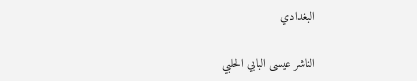البغدادي

الناشر عيسى البابي الحلبي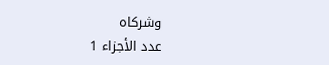وشركاه
عدد الأجزاء 1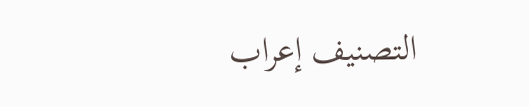التصنيف إعراب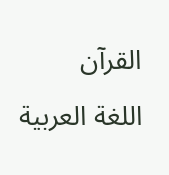القرآن
اللغة العربية